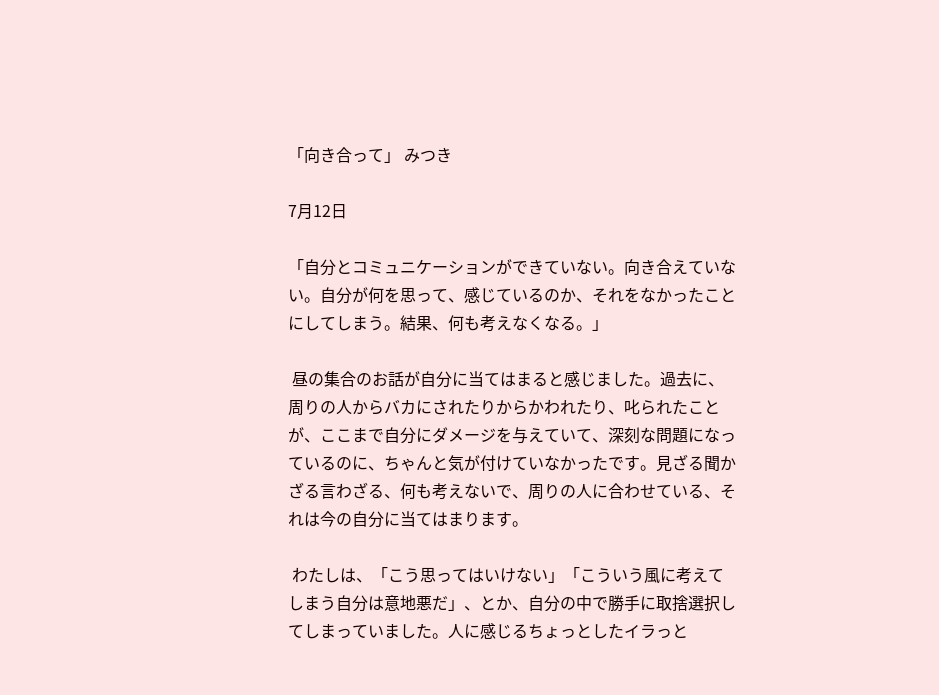「向き合って」 みつき

7月12日

「自分とコミュニケーションができていない。向き合えていない。自分が何を思って、感じているのか、それをなかったことにしてしまう。結果、何も考えなくなる。」

 昼の集合のお話が自分に当てはまると感じました。過去に、周りの人からバカにされたりからかわれたり、叱られたことが、ここまで自分にダメージを与えていて、深刻な問題になっているのに、ちゃんと気が付けていなかったです。見ざる聞かざる言わざる、何も考えないで、周りの人に合わせている、それは今の自分に当てはまります。

 わたしは、「こう思ってはいけない」「こういう風に考えてしまう自分は意地悪だ」、とか、自分の中で勝手に取捨選択してしまっていました。人に感じるちょっとしたイラっと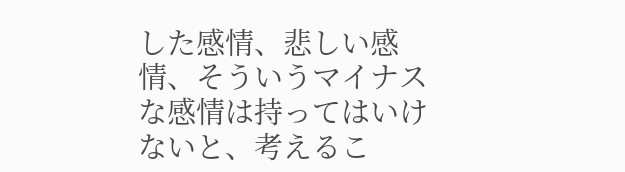した感情、悲しい感情、そういうマイナスな感情は持ってはいけないと、考えるこ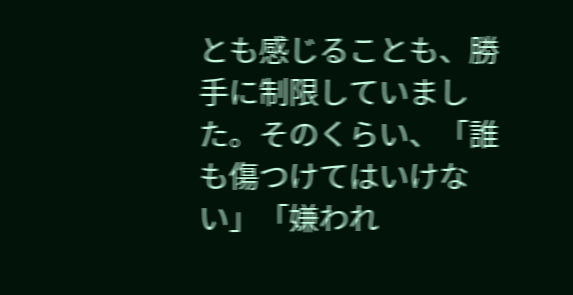とも感じることも、勝手に制限していました。そのくらい、「誰も傷つけてはいけない」「嫌われ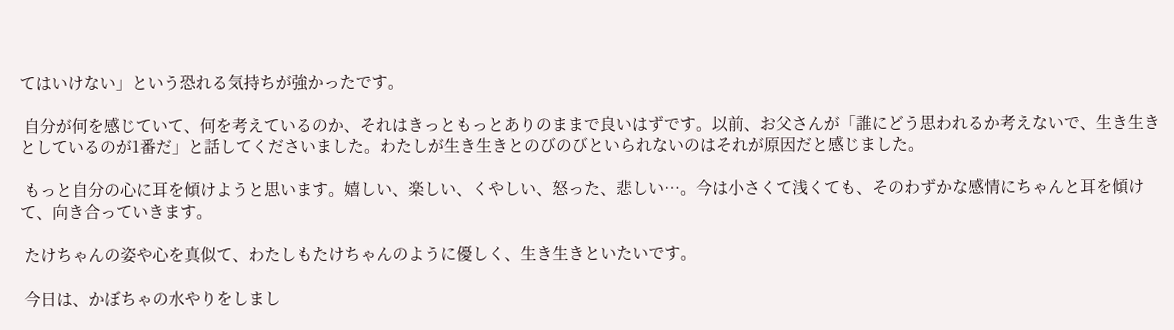てはいけない」という恐れる気持ちが強かったです。

 自分が何を感じていて、何を考えているのか、それはきっともっとありのままで良いはずです。以前、お父さんが「誰にどう思われるか考えないで、生き生きとしているのが1番だ」と話してくださいました。わたしが生き生きとのびのびといられないのはそれが原因だと感じました。

 もっと自分の心に耳を傾けようと思います。嬉しい、楽しい、くやしい、怒った、悲しい…。今は小さくて浅くても、そのわずかな感情にちゃんと耳を傾けて、向き合っていきます。

 たけちゃんの姿や心を真似て、わたしもたけちゃんのように優しく、生き生きといたいです。

 今日は、かぼちゃの水やりをしまし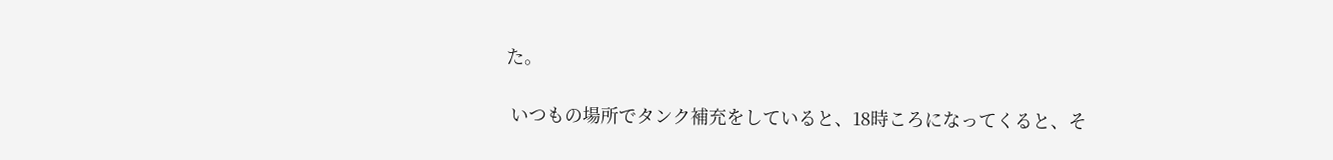た。

 いつもの場所でタンク補充をしていると、18時ころになってくると、そ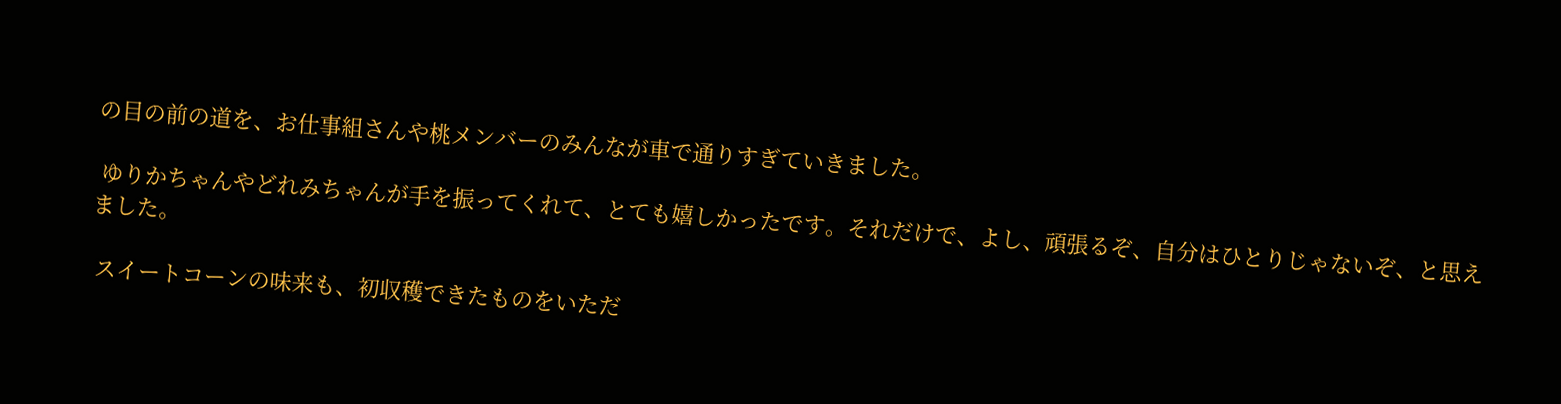の目の前の道を、お仕事組さんや桃メンバーのみんなが車で通りすぎていきました。

 ゆりかちゃんやどれみちゃんが手を振ってくれて、とても嬉しかったです。それだけで、よし、頑張るぞ、自分はひとりじゃないぞ、と思えました。

 スイートコーンの味来も、初収穫できたものをいただ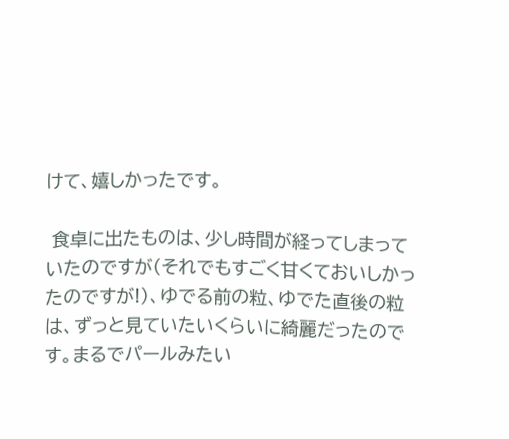けて、嬉しかったです。

 食卓に出たものは、少し時間が経ってしまっていたのですが(それでもすごく甘くておいしかったのですが!)、ゆでる前の粒、ゆでた直後の粒は、ずっと見ていたいくらいに綺麗だったのです。まるでパールみたい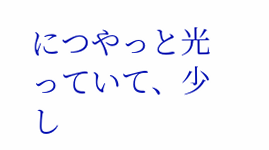につやっと光っていて、少し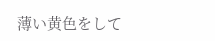薄い黄色をして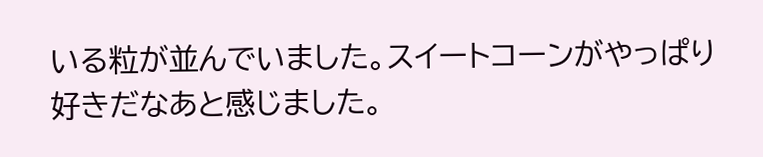いる粒が並んでいました。スイートコーンがやっぱり好きだなあと感じました。